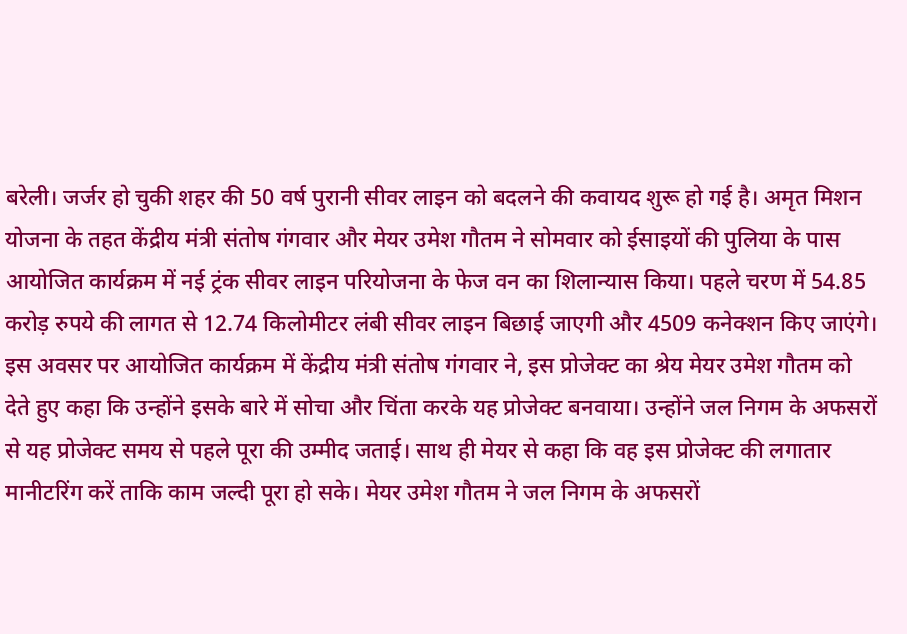बरेली। जर्जर हो चुकी शहर की 50 वर्ष पुरानी सीवर लाइन को बदलने की कवायद शुरू हो गई है। अमृत मिशन योजना के तहत केंद्रीय मंत्री संतोष गंगवार और मेयर उमेश गौतम ने सोमवार को ईसाइयों की पुलिया के पास आयोजित कार्यक्रम में नई ट्रंक सीवर लाइन परियोजना के फेज वन का शिलान्यास किया। पहले चरण में 54.85 करोड़ रुपये की लागत से 12.74 किलोमीटर लंबी सीवर लाइन बिछाई जाएगी और 4509 कनेक्शन किए जाएंगे।
इस अवसर पर आयोजित कार्यक्रम में केंद्रीय मंत्री संतोष गंगवार ने, इस प्रोजेक्ट का श्रेय मेयर उमेश गौतम को देते हुए कहा कि उन्होंने इसके बारे में सोचा और चिंता करके यह प्रोजेक्ट बनवाया। उन्होंने जल निगम के अफसरों से यह प्रोजेक्ट समय से पहले पूरा की उम्मीद जताई। साथ ही मेयर से कहा कि वह इस प्रोजेक्ट की लगातार मानीटरिंग करें ताकि काम जल्दी पूरा हो सके। मेयर उमेश गौतम ने जल निगम के अफसरों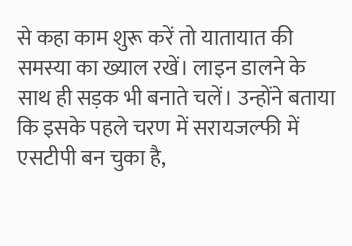से कहा काम शुरू करें तो यातायात की समस्या का ख्याल रखें। लाइन डालने के साथ ही सड़क भी बनाते चलें। उन्होंने बताया कि इसके पहले चरण में सरायजल्फी में एसटीपी बन चुका है,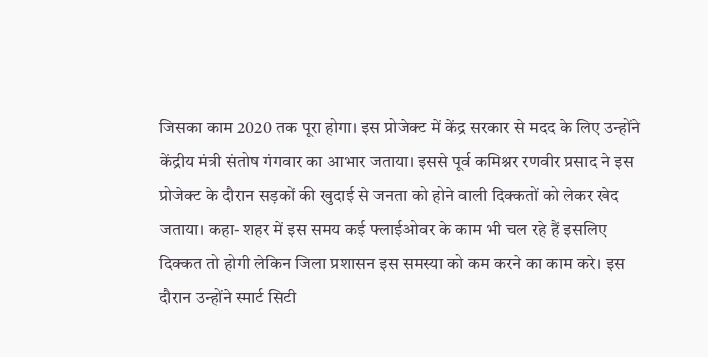जिसका काम 2020 तक पूरा होगा। इस प्रोजेक्ट में केंद्र सरकार से मदद के लिए उन्होंने केंद्रीय मंत्री संतोष गंगवार का आभार जताया। इससे पूर्व कमिश्नर रणवीर प्रसाद ने इस प्रोजेक्ट के दौरान सड़कों की खुदाई से जनता को होने वाली दिक्कतों को लेकर खेद जताया। कहा- शहर में इस समय कई फ्लाईओवर के काम भी चल रहे हैं इसलिए दिक्कत तो होगी लेकिन जिला प्रशासन इस समस्या को कम करने का काम करे। इस दौरान उन्होंने स्मार्ट सिटी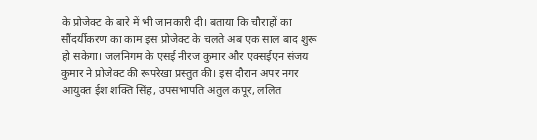के प्रोजेक्ट के बारे में भी जानकारी दी। बताया कि चौराहों का सौंदर्यीकरण का काम इस प्रोजेक्ट के चलते अब एक साल बाद शुरू हो सकेगा। जलनिगम के एसई नीरज कुमार और एक्सईएन संजय कुमार ने प्रोजेक्ट की रूपरेखा प्रस्तुत की। इस दौरान अपर नगर आयुक्त ईश शक्ति सिंह, उपसभापति अतुल कपूर, ललित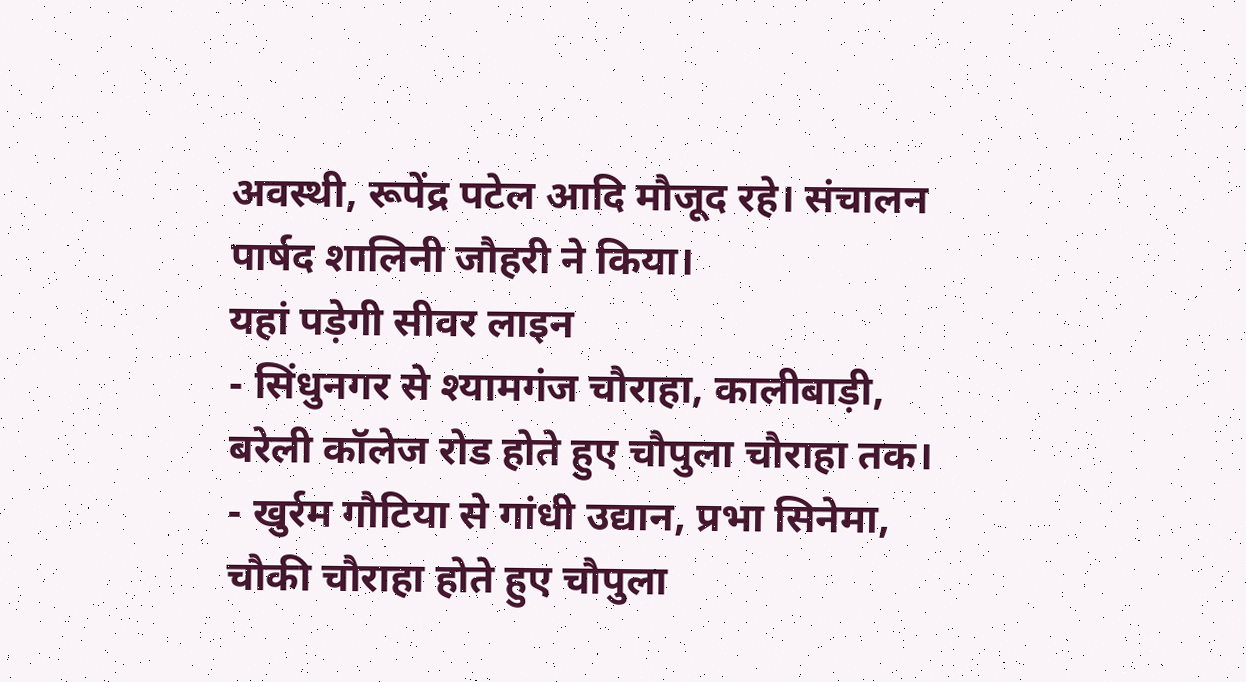अवस्थी, रूपेंद्र पटेल आदि मौजूद रहे। संचालन पार्षद शालिनी जौहरी ने किया।
यहां पड़ेगी सीवर लाइन
- सिंधुनगर से श्यामगंज चौराहा, कालीबाड़ी, बरेली कॉलेज रोड होते हुए चौपुला चौराहा तक।
- खुर्रम गौटिया से गांधी उद्यान, प्रभा सिनेमा, चौकी चौराहा होते हुए चौपुला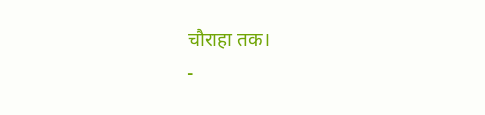चौराहा तक।
-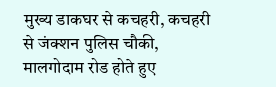मुख्य डाकघर से कचहरी, कचहरी से जंक्शन पुलिस चौकी, मालगोदाम रोड होते हुए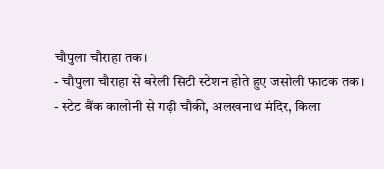चौपुला चौराहा तक।
- चौपुला चौराहा से बरेली सिटी स्टेशन होते हुए जसोली फाटक तक।
- स्टेट बैंक कालोनी से गढ़ी चौकी, अलखनाथ मंदिर, किला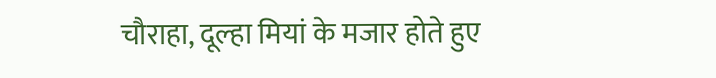चौराहा, दूल्हा मियां के मजार होते हुए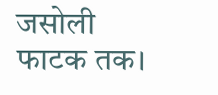जसोली फाटक तक।